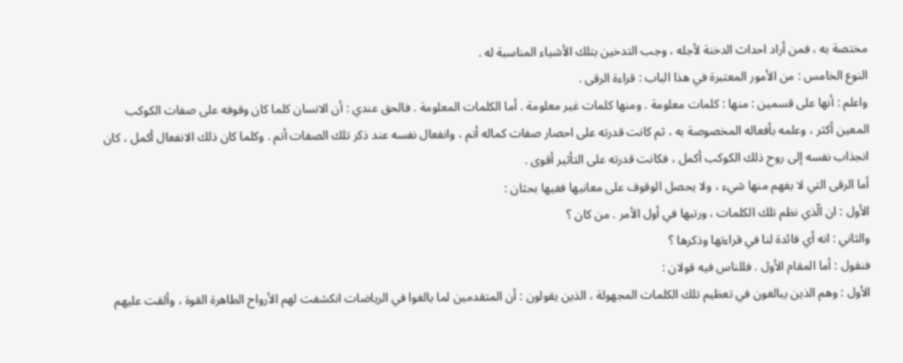مختصة به ، فمن أراد احداث الدخنة لأجله ، وجب التدخين بتلك الأشياء المناسبة له .
النوع الخامس : من الأمور المعتبرة في هذا الباب : قراءة الرقى .
واعلم : أنها على قسمين : منها : كلمات معلومة . ومنها كلمات غير معلومة . أما الكلمات المعلومة . فالحق عندي : أن الانسان كلما كان وقوفه على صفات الكوكب المعين أكثر ، وعلمه بأفعاله المخصوصة به ، ثم كانت قدرته على احصار صفات كماله أتم ، وانفعال نفسه عند ذكر تلك الصفات أتم . وكلما كان ذلك الانفعال أكمل ، كان انجذاب نفسه إلى روح ذلك الكوكب أكمل ، فكانت قدرته على التأثير أقوى .
أما الرقى التي لا يفهم منها شيء ، ولا يحصل الوقوف على معانيها ففيها بحثان :
الأول : ان الّذي نظم تلك الكلمات ، ورتبها في أول الأمر . من كان ؟
والثاني : انه أي فائدة لنا في قراءتها وذكرها ؟
فنقول : أما المقام الأول . فللناس فيه قولان :
الأول : وهم الذين يبالغون في تعظيم تلك الكلمات المجهولة ، الذين يقولون : أن المتقدمين لما بالغوا في الرياضات انكشفت لهم الأرواح الطاهرة القوة ، وألقت عليهم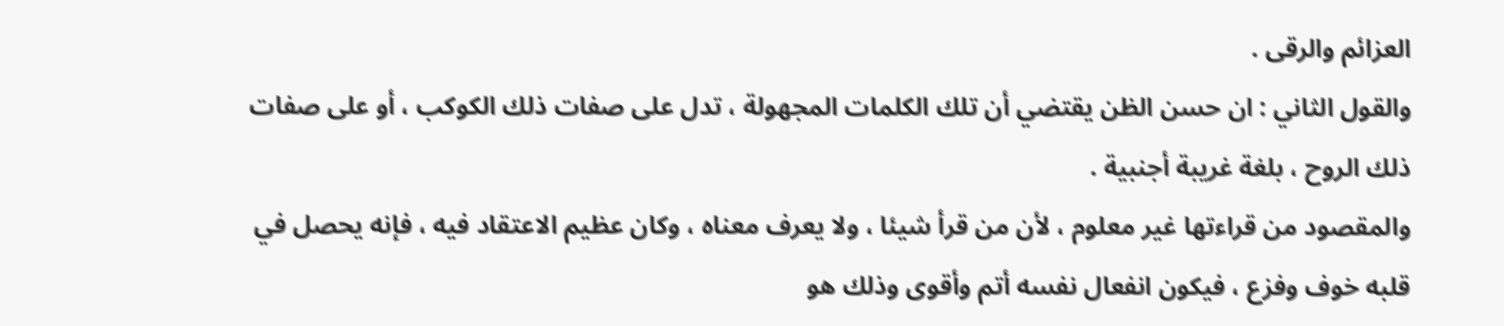العزائم والرقى .
والقول الثاني : ان حسن الظن يقتضي أن تلك الكلمات المجهولة ، تدل على صفات ذلك الكوكب ، أو على صفات ذلك الروح ، بلغة غريبة أجنبية .
والمقصود من قراءتها غير معلوم ، لأن من قرأ شيئا ، ولا يعرف معناه ، وكان عظيم الاعتقاد فيه ، فإنه يحصل في قلبه خوف وفزع ، فيكون انفعال نفسه أتم وأقوى وذلك هو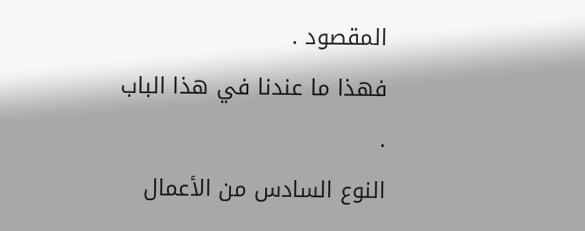المقصود .
فهذا ما عندنا في هذا الباب .
النوع السادس من الأعمال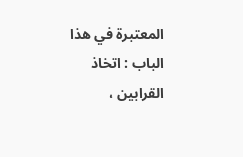المعتبرة في هذا الباب : اتخاذ القرابين ،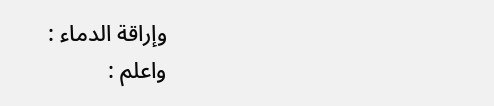وإراقة الدماء :
واعلم :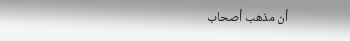أن مذهب أصحاب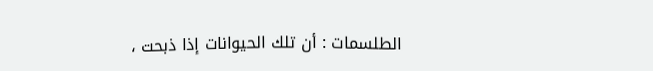الطلسمات : أن تلك الحيوانات إذا ذبحت ،